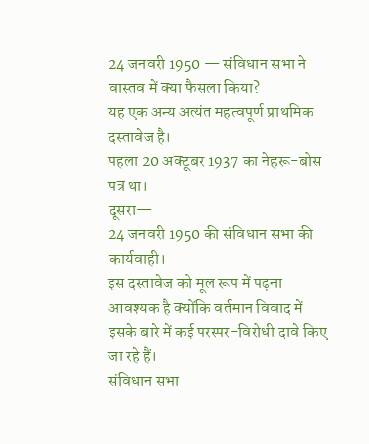24 जनवरी 1950 — संविधान सभा ने वास्तव में क्या फैसला किया?
यह एक अन्य अत्यंत महत्वपूर्ण प्राथमिक दस्तावेज है।
पहला 20 अक्टूबर 1937 का नेहरू-बोस पत्र था।
दूसरा—
24 जनवरी 1950 की संविधान सभा की कार्यवाही।
इस दस्तावेज को मूल रूप में पढ़ना आवश्यक है क्योंकि वर्तमान विवाद में इसके बारे में कई परस्पर-विरोधी दावे किए जा रहे हैं।
संविधान सभा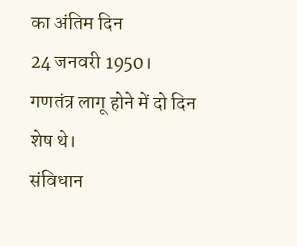का अंतिम दिन
24 जनवरी 1950।
गणतंत्र लागू होने में दो दिन शेष थे।
संविधान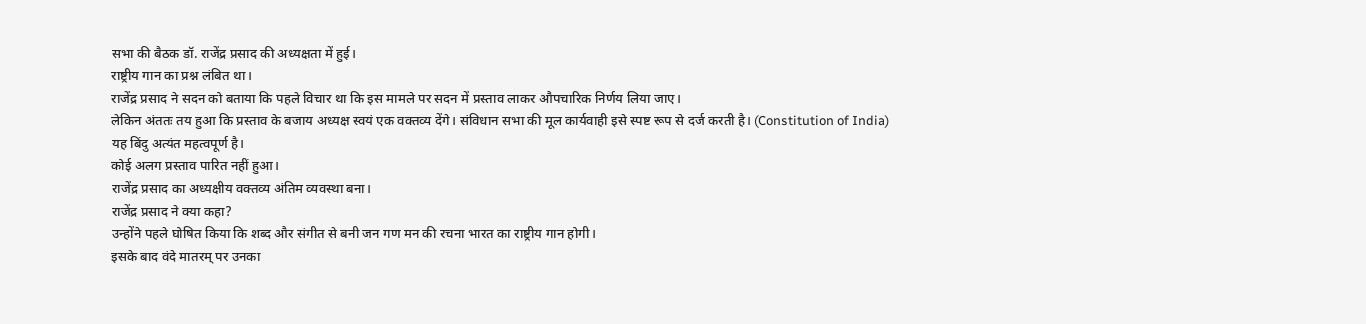सभा की बैठक डॉ. राजेंद्र प्रसाद की अध्यक्षता में हुई।
राष्ट्रीय गान का प्रश्न लंबित था।
राजेंद्र प्रसाद ने सदन को बताया कि पहले विचार था कि इस मामले पर सदन में प्रस्ताव लाकर औपचारिक निर्णय लिया जाए।
लेकिन अंततः तय हुआ कि प्रस्ताव के बजाय अध्यक्ष स्वयं एक वक्तव्य देंगे। संविधान सभा की मूल कार्यवाही इसे स्पष्ट रूप से दर्ज करती है। (Constitution of India)
यह बिंदु अत्यंत महत्वपूर्ण है।
कोई अलग प्रस्ताव पारित नहीं हुआ।
राजेंद्र प्रसाद का अध्यक्षीय वक्तव्य अंतिम व्यवस्था बना।
राजेंद्र प्रसाद ने क्या कहा?
उन्होंने पहले घोषित किया कि शब्द और संगीत से बनी जन गण मन की रचना भारत का राष्ट्रीय गान होगी।
इसके बाद वंदे मातरम् पर उनका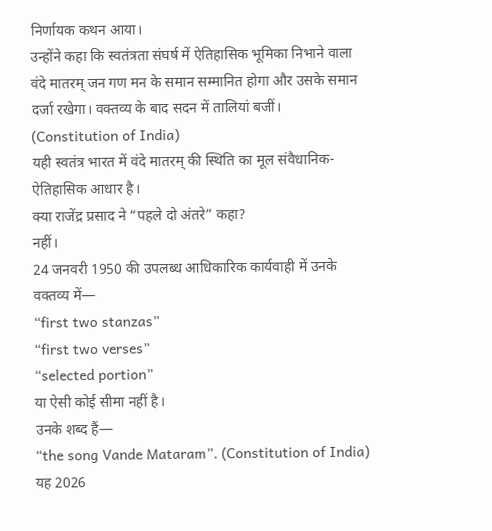निर्णायक कथन आया।
उन्होंने कहा कि स्वतंत्रता संघर्ष में ऐतिहासिक भूमिका निभाने वाला वंदे मातरम् जन गण मन के समान सम्मानित होगा और उसके समान दर्जा रखेगा। वक्तव्य के बाद सदन में तालियां बजीं। (Constitution of India)
यही स्वतंत्र भारत में वंदे मातरम् की स्थिति का मूल संवैधानिक-ऐतिहासिक आधार है।
क्या राजेंद्र प्रसाद ने “पहले दो अंतरे” कहा?
नहीं।
24 जनवरी 1950 की उपलब्ध आधिकारिक कार्यवाही में उनके वक्तव्य में—
“first two stanzas”
“first two verses”
“selected portion”
या ऐसी कोई सीमा नहीं है।
उनके शब्द हैं—
“the song Vande Mataram”. (Constitution of India)
यह 2026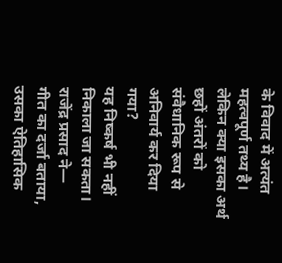के विवाद में अत्यंत महत्वपूर्ण तथ्य है।
लेकिन क्या इसका अर्थ छहों अंतरों को संवैधानिक रूप से अनिवार्य कर दिया गया?
यह निष्कर्ष भी नहीं निकाला जा सकता।
राजेंद्र प्रसाद ने—
गीत का दर्जा बताया,
उसका ऐतिहासिक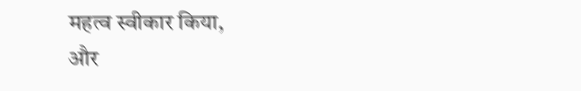महत्व स्वीकार किया,
और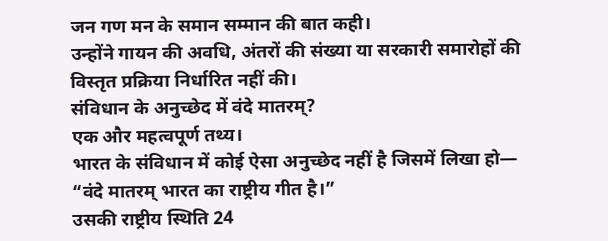जन गण मन के समान सम्मान की बात कही।
उन्होंने गायन की अवधि, अंतरों की संख्या या सरकारी समारोहों की विस्तृत प्रक्रिया निर्धारित नहीं की।
संविधान के अनुच्छेद में वंदे मातरम्?
एक और महत्वपूर्ण तथ्य।
भारत के संविधान में कोई ऐसा अनुच्छेद नहीं है जिसमें लिखा हो—
“वंदे मातरम् भारत का राष्ट्रीय गीत है।”
उसकी राष्ट्रीय स्थिति 24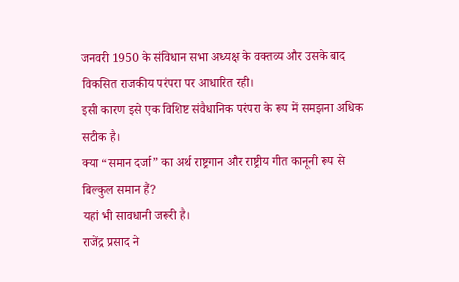जनवरी 1950 के संविधान सभा अध्यक्ष के वक्तव्य और उसके बाद विकसित राजकीय परंपरा पर आधारित रही।
इसी कारण इसे एक विशिष्ट संवैधानिक परंपरा के रूप में समझना अधिक सटीक है।
क्या “समान दर्जा” का अर्थ राष्ट्रगान और राष्ट्रीय गीत कानूनी रूप से बिल्कुल समान हैं?
यहां भी सावधानी जरूरी है।
राजेंद्र प्रसाद ने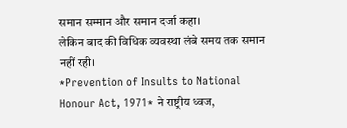समान सम्मान और समान दर्जा कहा।
लेकिन बाद की विधिक व्यवस्था लंबे समय तक समान नहीं रही।
*Prevention of Insults to National Honour Act, 1971* ने राष्ट्रीय ध्वज,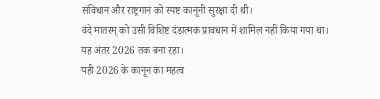संविधान और राष्ट्रगान को स्पष्ट कानूनी सुरक्षा दी थी।
वंदे मातरम् को उसी विशिष्ट दंडात्मक प्रावधान में शामिल नहीं किया गया था।
यह अंतर 2026 तक बना रहा।
यही 2026 के कानून का महत्व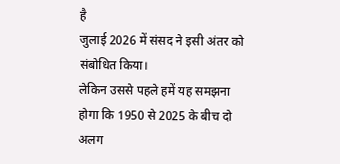है
जुलाई 2026 में संसद ने इसी अंतर को संबोधित किया।
लेकिन उससे पहले हमें यह समझना होगा कि 1950 से 2025 के बीच दो अलग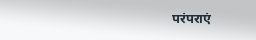परंपराएं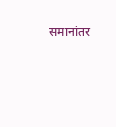समानांतर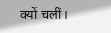क्यों चलीं।